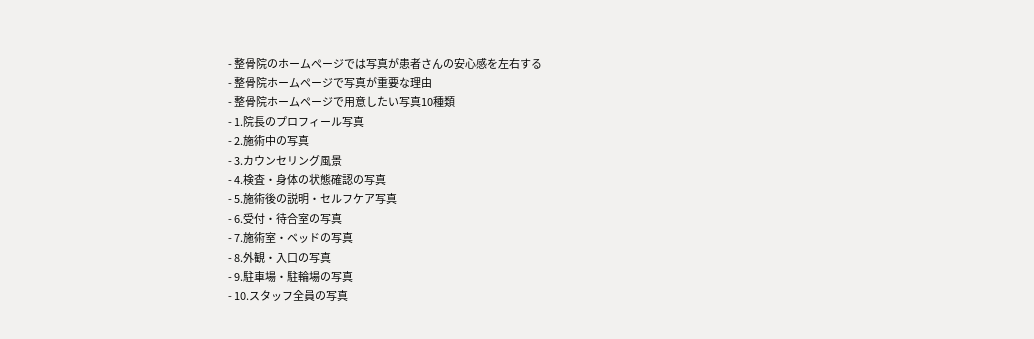- 整骨院のホームページでは写真が患者さんの安心感を左右する
- 整骨院ホームページで写真が重要な理由
- 整骨院ホームページで用意したい写真10種類
- 1.院長のプロフィール写真
- 2.施術中の写真
- 3.カウンセリング風景
- 4.検査・身体の状態確認の写真
- 5.施術後の説明・セルフケア写真
- 6.受付・待合室の写真
- 7.施術室・ベッドの写真
- 8.外観・入口の写真
- 9.駐車場・駐輪場の写真
- 10.スタッフ全員の写真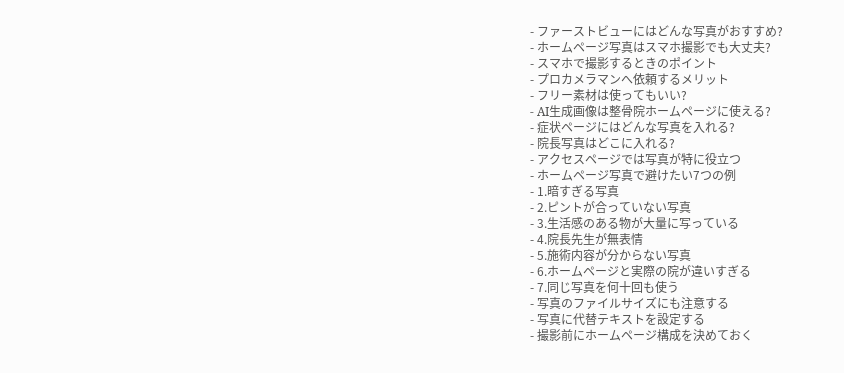- ファーストビューにはどんな写真がおすすめ?
- ホームページ写真はスマホ撮影でも大丈夫?
- スマホで撮影するときのポイント
- プロカメラマンへ依頼するメリット
- フリー素材は使ってもいい?
- AI生成画像は整骨院ホームページに使える?
- 症状ページにはどんな写真を入れる?
- 院長写真はどこに入れる?
- アクセスページでは写真が特に役立つ
- ホームページ写真で避けたい7つの例
- 1.暗すぎる写真
- 2.ピントが合っていない写真
- 3.生活感のある物が大量に写っている
- 4.院長先生が無表情
- 5.施術内容が分からない写真
- 6.ホームページと実際の院が違いすぎる
- 7.同じ写真を何十回も使う
- 写真のファイルサイズにも注意する
- 写真に代替テキストを設定する
- 撮影前にホームページ構成を決めておく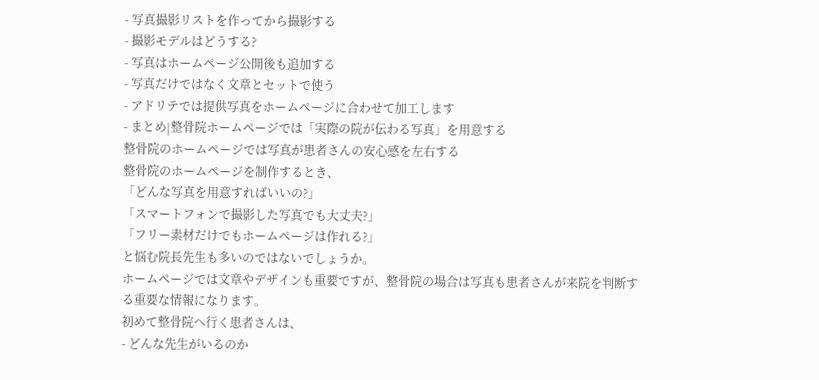- 写真撮影リストを作ってから撮影する
- 撮影モデルはどうする?
- 写真はホームページ公開後も追加する
- 写真だけではなく文章とセットで使う
- アドリテでは提供写真をホームページに合わせて加工します
- まとめ|整骨院ホームページでは「実際の院が伝わる写真」を用意する
整骨院のホームページでは写真が患者さんの安心感を左右する
整骨院のホームページを制作するとき、
「どんな写真を用意すればいいの?」
「スマートフォンで撮影した写真でも大丈夫?」
「フリー素材だけでもホームページは作れる?」
と悩む院長先生も多いのではないでしょうか。
ホームページでは文章やデザインも重要ですが、整骨院の場合は写真も患者さんが来院を判断する重要な情報になります。
初めて整骨院へ行く患者さんは、
- どんな先生がいるのか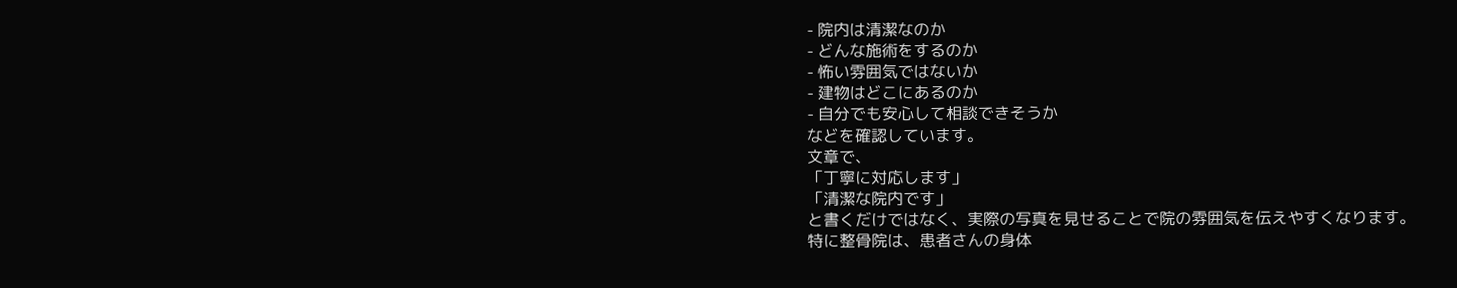- 院内は清潔なのか
- どんな施術をするのか
- 怖い雰囲気ではないか
- 建物はどこにあるのか
- 自分でも安心して相談できそうか
などを確認しています。
文章で、
「丁寧に対応します」
「清潔な院内です」
と書くだけではなく、実際の写真を見せることで院の雰囲気を伝えやすくなります。
特に整骨院は、患者さんの身体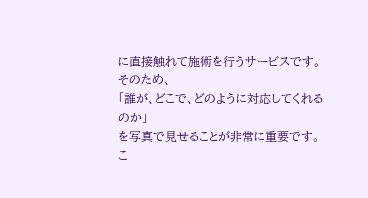に直接触れて施術を行うサービスです。
そのため、
「誰が、どこで、どのように対応してくれるのか」
を写真で見せることが非常に重要です。
こ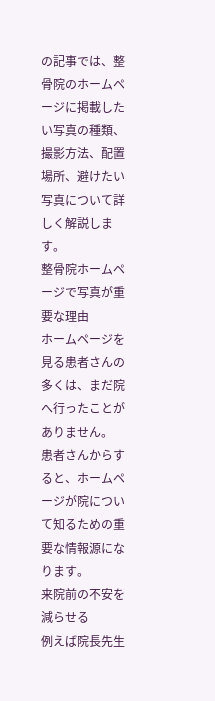の記事では、整骨院のホームページに掲載したい写真の種類、撮影方法、配置場所、避けたい写真について詳しく解説します。
整骨院ホームページで写真が重要な理由
ホームページを見る患者さんの多くは、まだ院へ行ったことがありません。
患者さんからすると、ホームページが院について知るための重要な情報源になります。
来院前の不安を減らせる
例えば院長先生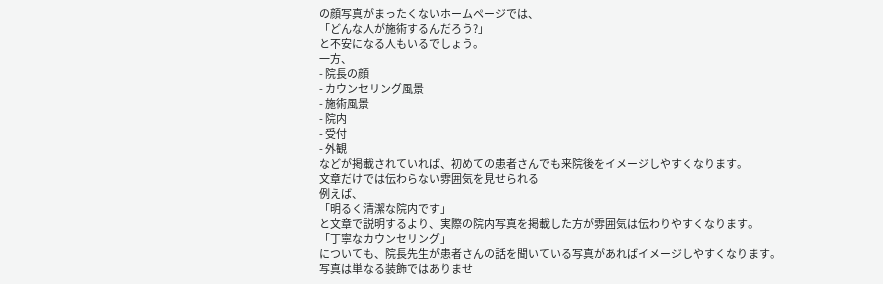の顔写真がまったくないホームページでは、
「どんな人が施術するんだろう?」
と不安になる人もいるでしょう。
一方、
- 院長の顔
- カウンセリング風景
- 施術風景
- 院内
- 受付
- 外観
などが掲載されていれば、初めての患者さんでも来院後をイメージしやすくなります。
文章だけでは伝わらない雰囲気を見せられる
例えば、
「明るく清潔な院内です」
と文章で説明するより、実際の院内写真を掲載した方が雰囲気は伝わりやすくなります。
「丁寧なカウンセリング」
についても、院長先生が患者さんの話を聞いている写真があればイメージしやすくなります。
写真は単なる装飾ではありませ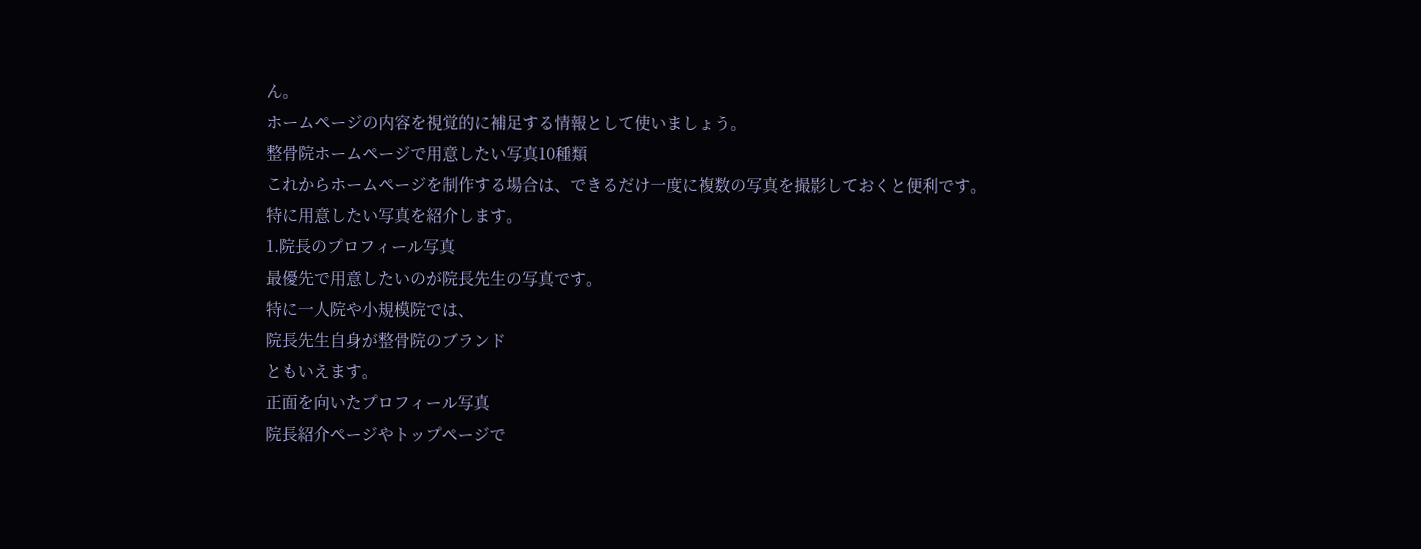ん。
ホームページの内容を視覚的に補足する情報として使いましょう。
整骨院ホームページで用意したい写真10種類
これからホームページを制作する場合は、できるだけ一度に複数の写真を撮影しておくと便利です。
特に用意したい写真を紹介します。
1.院長のプロフィール写真
最優先で用意したいのが院長先生の写真です。
特に一人院や小規模院では、
院長先生自身が整骨院のブランド
ともいえます。
正面を向いたプロフィール写真
院長紹介ページやトップページで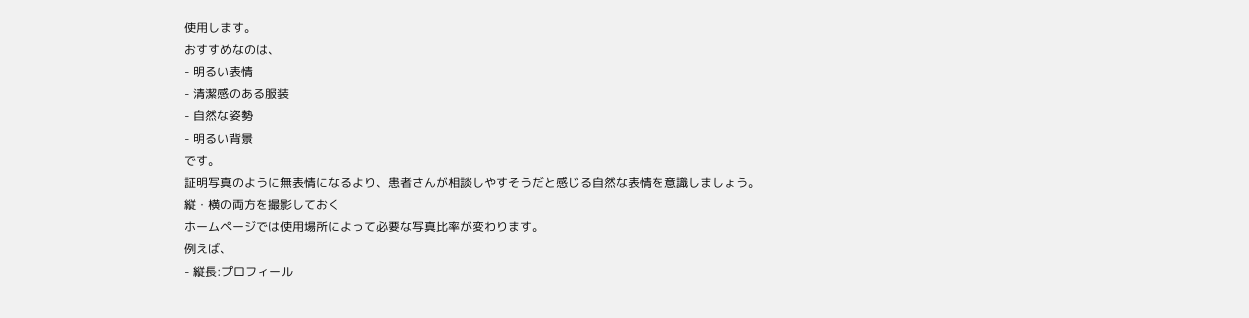使用します。
おすすめなのは、
- 明るい表情
- 清潔感のある服装
- 自然な姿勢
- 明るい背景
です。
証明写真のように無表情になるより、患者さんが相談しやすそうだと感じる自然な表情を意識しましょう。
縦・横の両方を撮影しておく
ホームページでは使用場所によって必要な写真比率が変わります。
例えば、
- 縦長:プロフィール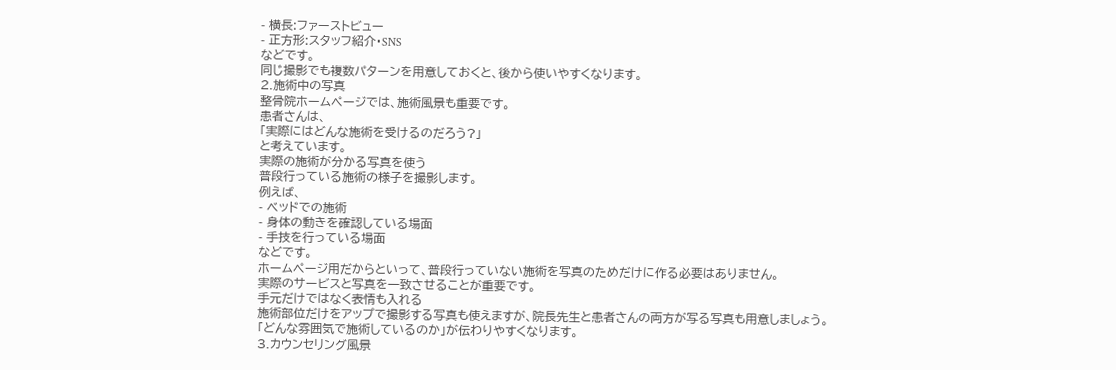- 横長:ファーストビュー
- 正方形:スタッフ紹介・SNS
などです。
同じ撮影でも複数パターンを用意しておくと、後から使いやすくなります。
2.施術中の写真
整骨院ホームページでは、施術風景も重要です。
患者さんは、
「実際にはどんな施術を受けるのだろう?」
と考えています。
実際の施術が分かる写真を使う
普段行っている施術の様子を撮影します。
例えば、
- ベッドでの施術
- 身体の動きを確認している場面
- 手技を行っている場面
などです。
ホームページ用だからといって、普段行っていない施術を写真のためだけに作る必要はありません。
実際のサービスと写真を一致させることが重要です。
手元だけではなく表情も入れる
施術部位だけをアップで撮影する写真も使えますが、院長先生と患者さんの両方が写る写真も用意しましょう。
「どんな雰囲気で施術しているのか」が伝わりやすくなります。
3.カウンセリング風景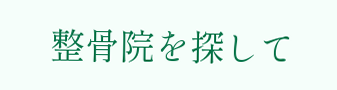整骨院を探して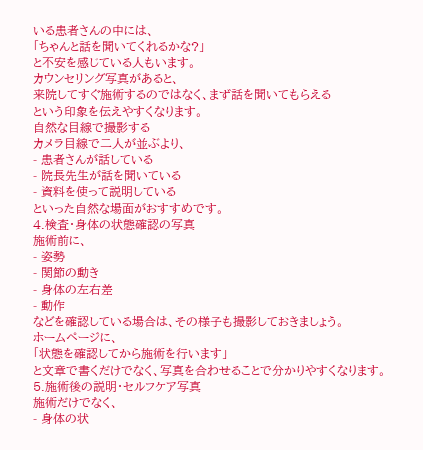いる患者さんの中には、
「ちゃんと話を聞いてくれるかな?」
と不安を感じている人もいます。
カウンセリング写真があると、
来院してすぐ施術するのではなく、まず話を聞いてもらえる
という印象を伝えやすくなります。
自然な目線で撮影する
カメラ目線で二人が並ぶより、
- 患者さんが話している
- 院長先生が話を聞いている
- 資料を使って説明している
といった自然な場面がおすすめです。
4.検査・身体の状態確認の写真
施術前に、
- 姿勢
- 関節の動き
- 身体の左右差
- 動作
などを確認している場合は、その様子も撮影しておきましょう。
ホームページに、
「状態を確認してから施術を行います」
と文章で書くだけでなく、写真を合わせることで分かりやすくなります。
5.施術後の説明・セルフケア写真
施術だけでなく、
- 身体の状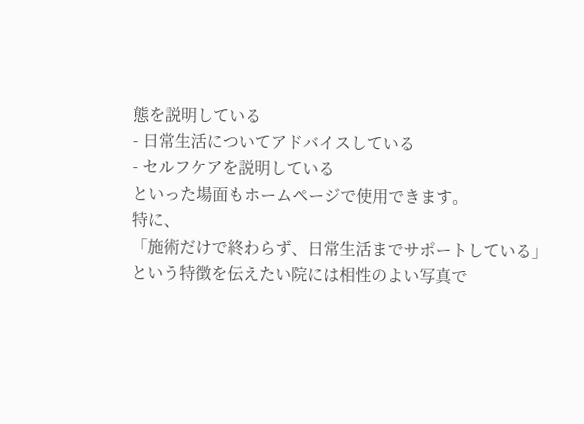態を説明している
- 日常生活についてアドバイスしている
- セルフケアを説明している
といった場面もホームページで使用できます。
特に、
「施術だけで終わらず、日常生活までサポートしている」
という特徴を伝えたい院には相性のよい写真で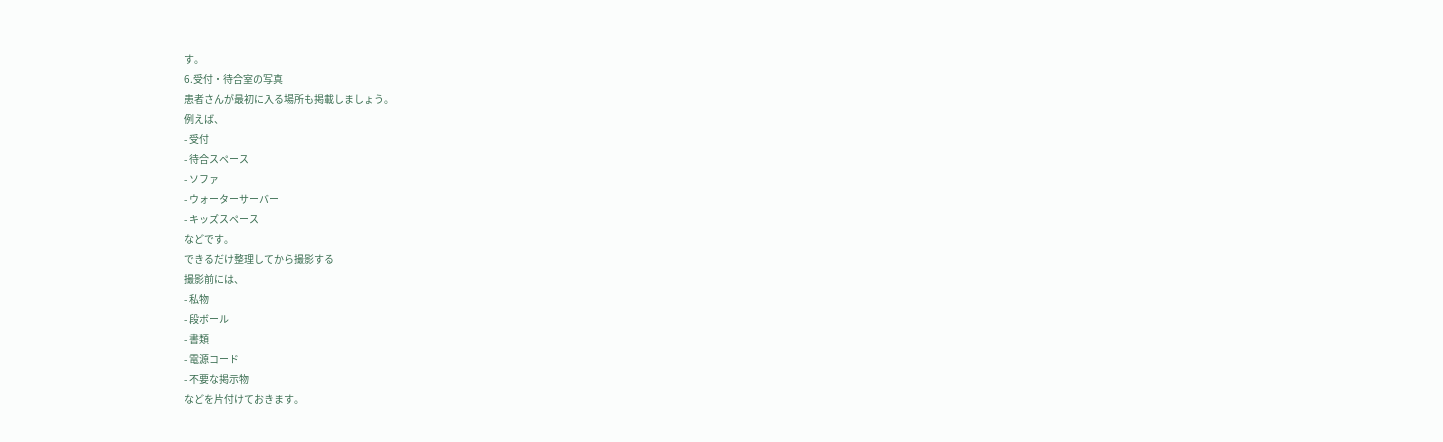す。
6.受付・待合室の写真
患者さんが最初に入る場所も掲載しましょう。
例えば、
- 受付
- 待合スペース
- ソファ
- ウォーターサーバー
- キッズスペース
などです。
できるだけ整理してから撮影する
撮影前には、
- 私物
- 段ボール
- 書類
- 電源コード
- 不要な掲示物
などを片付けておきます。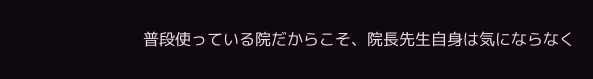普段使っている院だからこそ、院長先生自身は気にならなく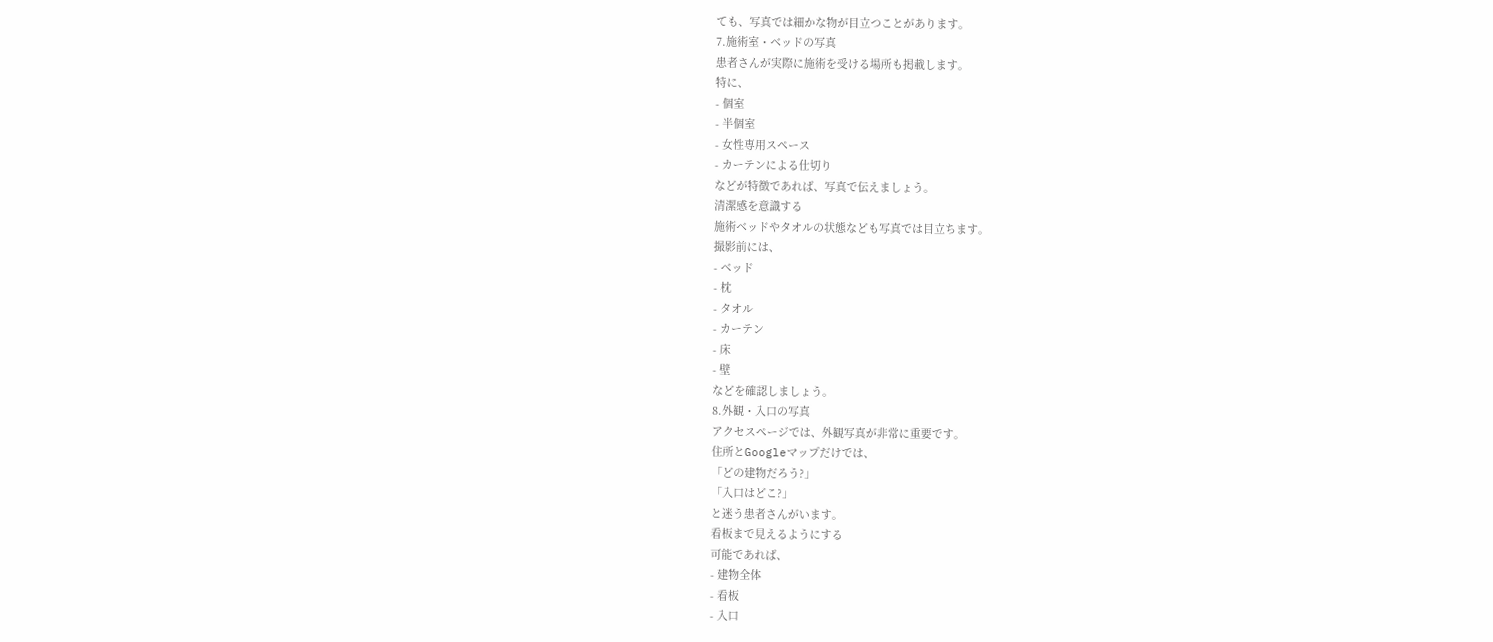ても、写真では細かな物が目立つことがあります。
7.施術室・ベッドの写真
患者さんが実際に施術を受ける場所も掲載します。
特に、
- 個室
- 半個室
- 女性専用スペース
- カーテンによる仕切り
などが特徴であれば、写真で伝えましょう。
清潔感を意識する
施術ベッドやタオルの状態なども写真では目立ちます。
撮影前には、
- ベッド
- 枕
- タオル
- カーテン
- 床
- 壁
などを確認しましょう。
8.外観・入口の写真
アクセスページでは、外観写真が非常に重要です。
住所とGoogleマップだけでは、
「どの建物だろう?」
「入口はどこ?」
と迷う患者さんがいます。
看板まで見えるようにする
可能であれば、
- 建物全体
- 看板
- 入口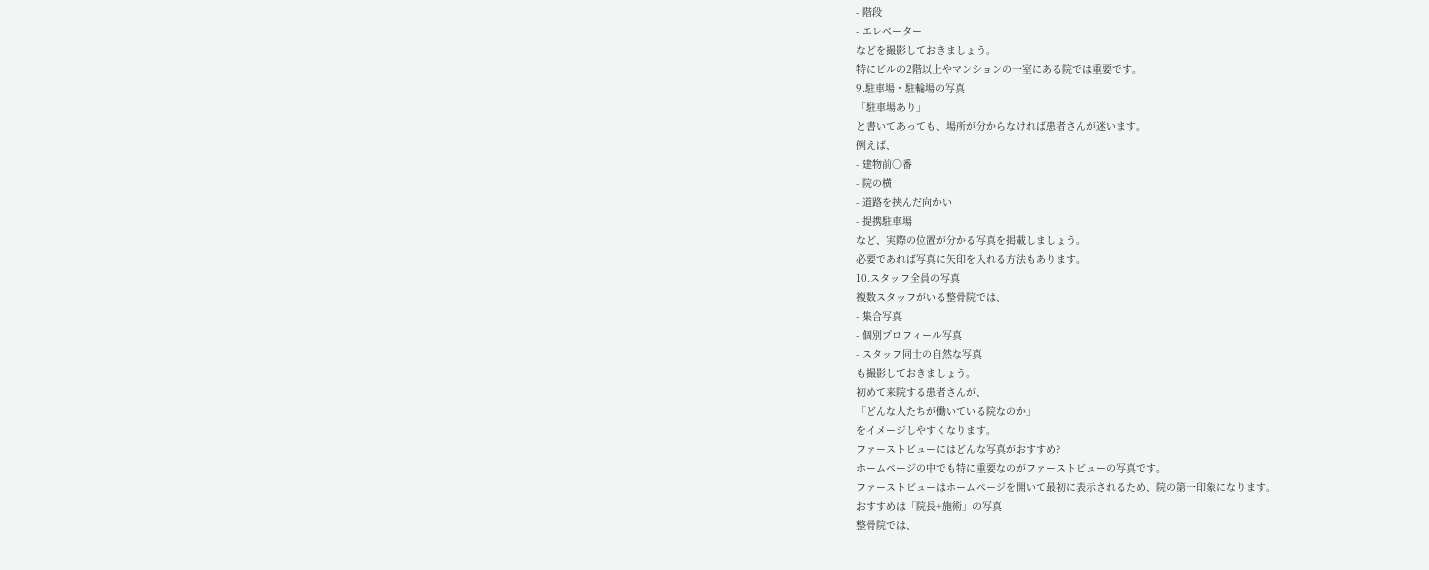- 階段
- エレベーター
などを撮影しておきましょう。
特にビルの2階以上やマンションの一室にある院では重要です。
9.駐車場・駐輪場の写真
「駐車場あり」
と書いてあっても、場所が分からなければ患者さんが迷います。
例えば、
- 建物前○番
- 院の横
- 道路を挟んだ向かい
- 提携駐車場
など、実際の位置が分かる写真を掲載しましょう。
必要であれば写真に矢印を入れる方法もあります。
10.スタッフ全員の写真
複数スタッフがいる整骨院では、
- 集合写真
- 個別プロフィール写真
- スタッフ同士の自然な写真
も撮影しておきましょう。
初めて来院する患者さんが、
「どんな人たちが働いている院なのか」
をイメージしやすくなります。
ファーストビューにはどんな写真がおすすめ?
ホームページの中でも特に重要なのがファーストビューの写真です。
ファーストビューはホームページを開いて最初に表示されるため、院の第一印象になります。
おすすめは「院長+施術」の写真
整骨院では、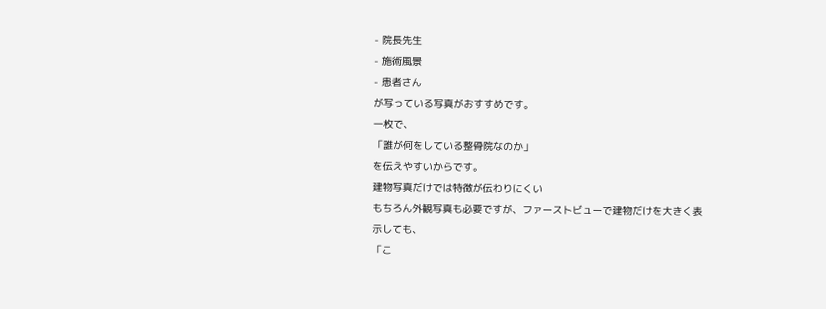- 院長先生
- 施術風景
- 患者さん
が写っている写真がおすすめです。
一枚で、
「誰が何をしている整骨院なのか」
を伝えやすいからです。
建物写真だけでは特徴が伝わりにくい
もちろん外観写真も必要ですが、ファーストビューで建物だけを大きく表示しても、
「こ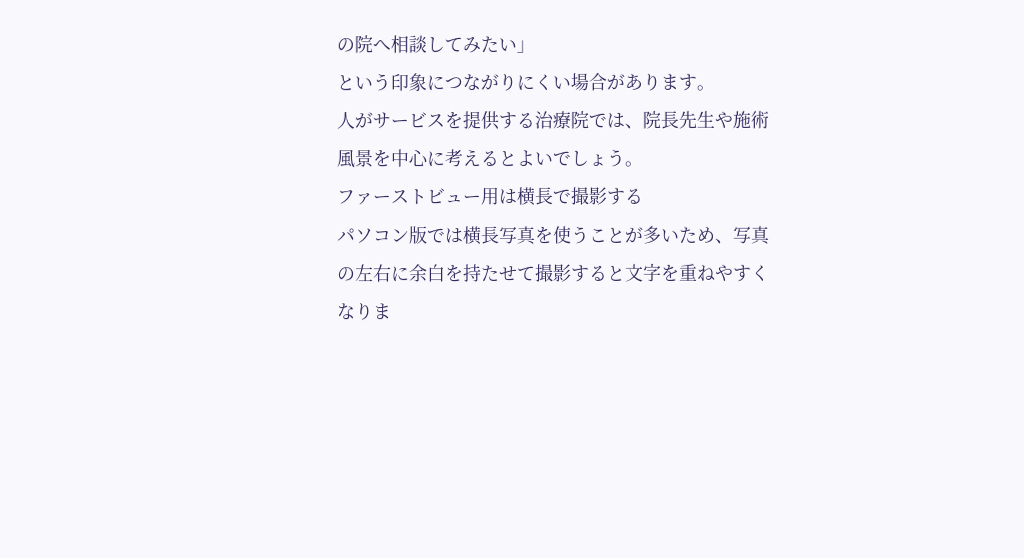の院へ相談してみたい」
という印象につながりにくい場合があります。
人がサービスを提供する治療院では、院長先生や施術風景を中心に考えるとよいでしょう。
ファーストビュー用は横長で撮影する
パソコン版では横長写真を使うことが多いため、写真の左右に余白を持たせて撮影すると文字を重ねやすくなりま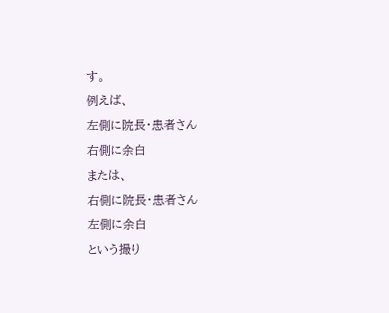す。
例えば、
左側に院長・患者さん
右側に余白
または、
右側に院長・患者さん
左側に余白
という撮り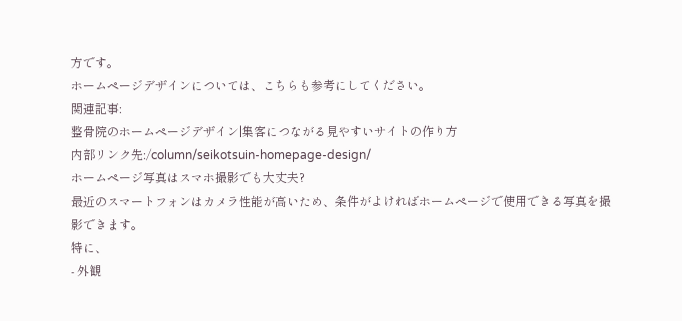方です。
ホームページデザインについては、こちらも参考にしてください。
関連記事:
整骨院のホームページデザイン|集客につながる見やすいサイトの作り方
内部リンク先:/column/seikotsuin-homepage-design/
ホームページ写真はスマホ撮影でも大丈夫?
最近のスマートフォンはカメラ性能が高いため、条件がよければホームページで使用できる写真を撮影できます。
特に、
- 外観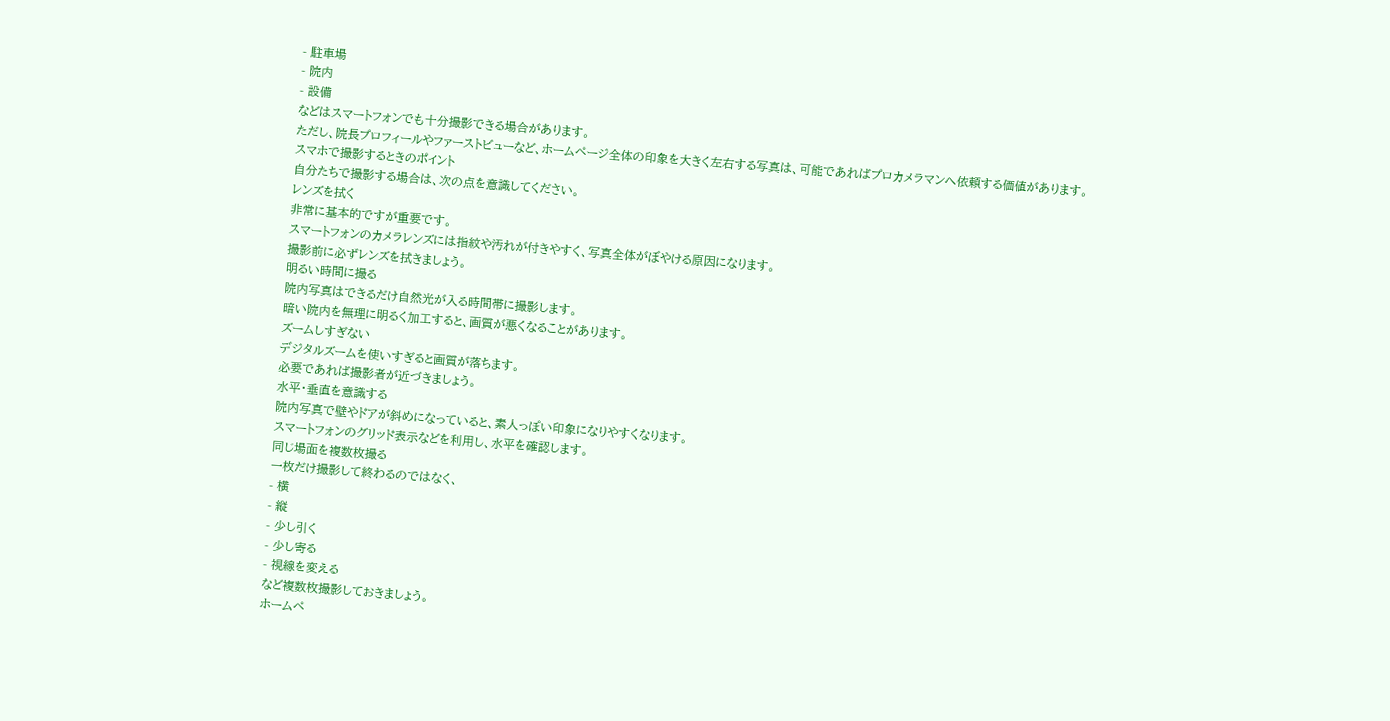- 駐車場
- 院内
- 設備
などはスマートフォンでも十分撮影できる場合があります。
ただし、院長プロフィールやファーストビューなど、ホームページ全体の印象を大きく左右する写真は、可能であればプロカメラマンへ依頼する価値があります。
スマホで撮影するときのポイント
自分たちで撮影する場合は、次の点を意識してください。
レンズを拭く
非常に基本的ですが重要です。
スマートフォンのカメラレンズには指紋や汚れが付きやすく、写真全体がぼやける原因になります。
撮影前に必ずレンズを拭きましょう。
明るい時間に撮る
院内写真はできるだけ自然光が入る時間帯に撮影します。
暗い院内を無理に明るく加工すると、画質が悪くなることがあります。
ズームしすぎない
デジタルズームを使いすぎると画質が落ちます。
必要であれば撮影者が近づきましょう。
水平・垂直を意識する
院内写真で壁やドアが斜めになっていると、素人っぽい印象になりやすくなります。
スマートフォンのグリッド表示などを利用し、水平を確認します。
同じ場面を複数枚撮る
一枚だけ撮影して終わるのではなく、
- 横
- 縦
- 少し引く
- 少し寄る
- 視線を変える
など複数枚撮影しておきましょう。
ホームペ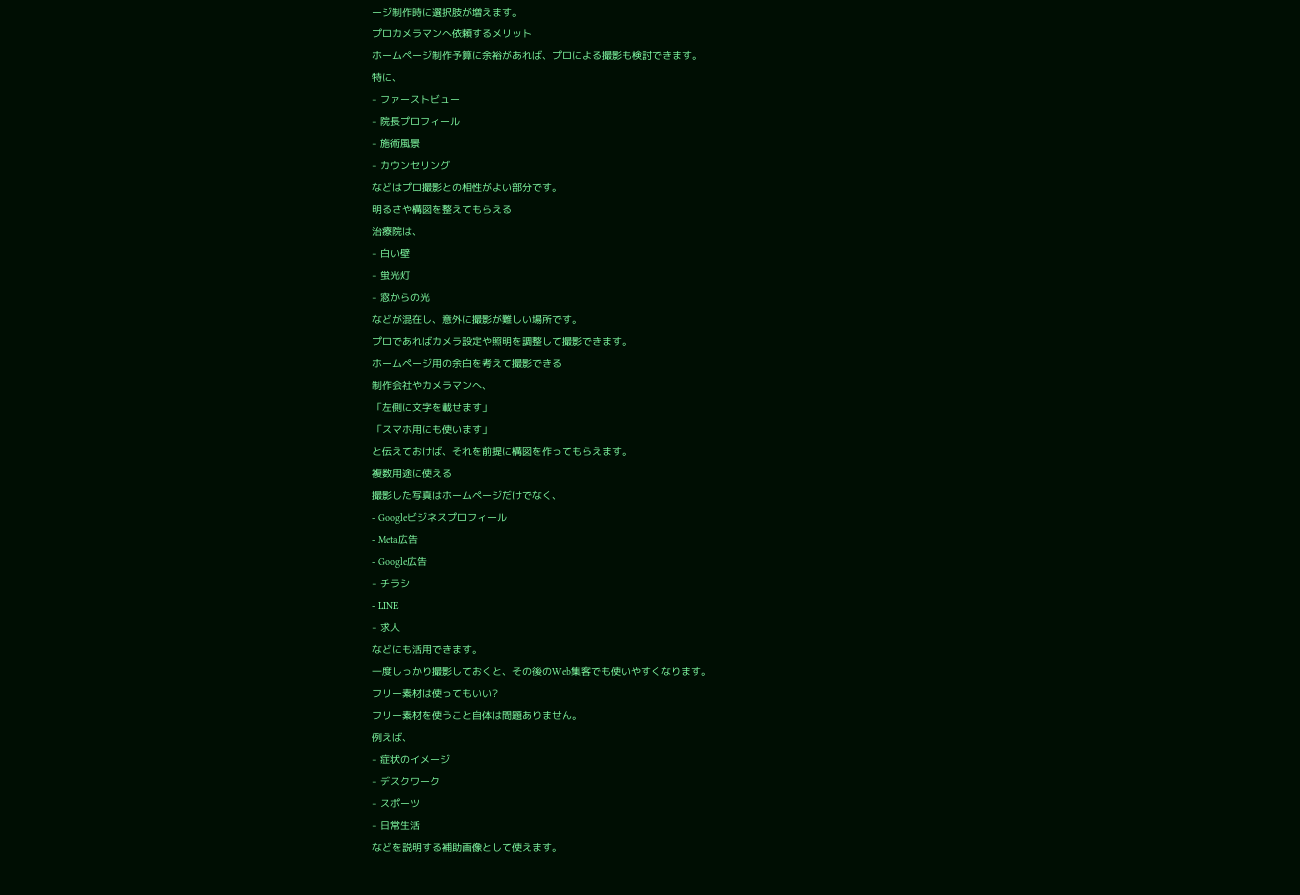ージ制作時に選択肢が増えます。
プロカメラマンへ依頼するメリット
ホームページ制作予算に余裕があれば、プロによる撮影も検討できます。
特に、
- ファーストビュー
- 院長プロフィール
- 施術風景
- カウンセリング
などはプロ撮影との相性がよい部分です。
明るさや構図を整えてもらえる
治療院は、
- 白い壁
- 蛍光灯
- 窓からの光
などが混在し、意外に撮影が難しい場所です。
プロであればカメラ設定や照明を調整して撮影できます。
ホームページ用の余白を考えて撮影できる
制作会社やカメラマンへ、
「左側に文字を載せます」
「スマホ用にも使います」
と伝えておけば、それを前提に構図を作ってもらえます。
複数用途に使える
撮影した写真はホームページだけでなく、
- Googleビジネスプロフィール
- Meta広告
- Google広告
- チラシ
- LINE
- 求人
などにも活用できます。
一度しっかり撮影しておくと、その後のWeb集客でも使いやすくなります。
フリー素材は使ってもいい?
フリー素材を使うこと自体は問題ありません。
例えば、
- 症状のイメージ
- デスクワーク
- スポーツ
- 日常生活
などを説明する補助画像として使えます。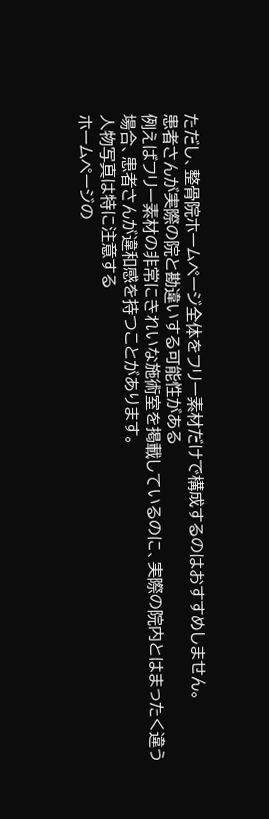ただし、整骨院ホームページ全体をフリー素材だけで構成するのはおすすめしません。
患者さんが実際の院と勘違いする可能性がある
例えばフリー素材の非常にきれいな施術室を掲載しているのに、実際の院内とはまったく違う場合、患者さんが違和感を持つことがあります。
人物写真は特に注意する
ホームページの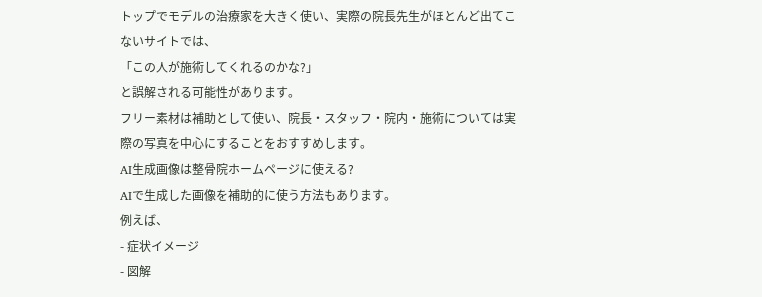トップでモデルの治療家を大きく使い、実際の院長先生がほとんど出てこないサイトでは、
「この人が施術してくれるのかな?」
と誤解される可能性があります。
フリー素材は補助として使い、院長・スタッフ・院内・施術については実際の写真を中心にすることをおすすめします。
AI生成画像は整骨院ホームページに使える?
AIで生成した画像を補助的に使う方法もあります。
例えば、
- 症状イメージ
- 図解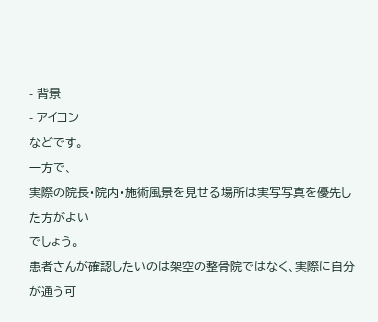- 背景
- アイコン
などです。
一方で、
実際の院長・院内・施術風景を見せる場所は実写写真を優先した方がよい
でしょう。
患者さんが確認したいのは架空の整骨院ではなく、実際に自分が通う可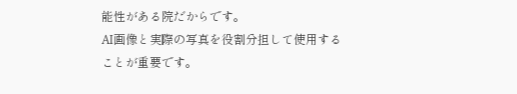能性がある院だからです。
AI画像と実際の写真を役割分担して使用することが重要です。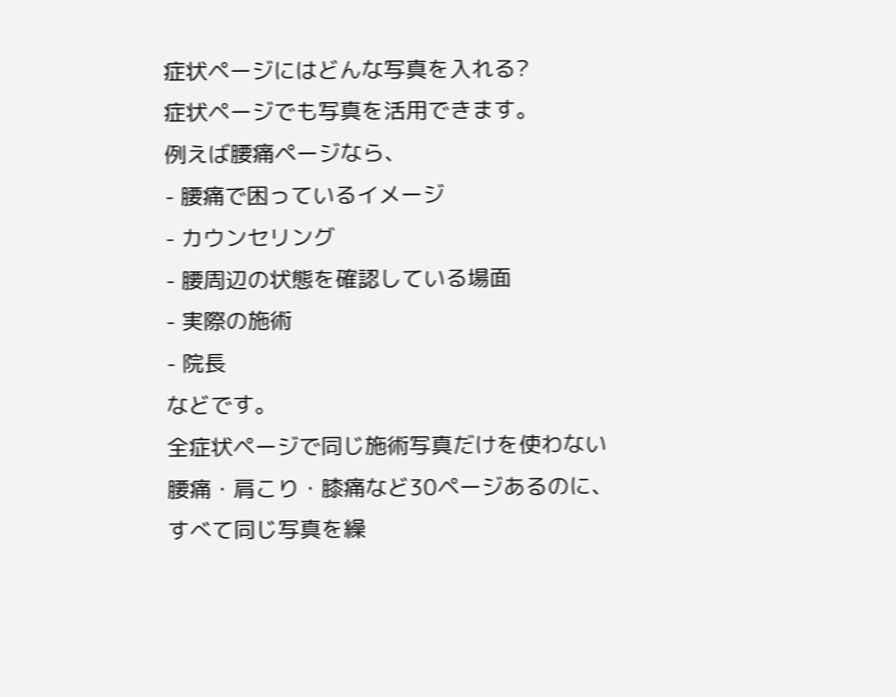症状ページにはどんな写真を入れる?
症状ページでも写真を活用できます。
例えば腰痛ページなら、
- 腰痛で困っているイメージ
- カウンセリング
- 腰周辺の状態を確認している場面
- 実際の施術
- 院長
などです。
全症状ページで同じ施術写真だけを使わない
腰痛・肩こり・膝痛など30ページあるのに、すべて同じ写真を繰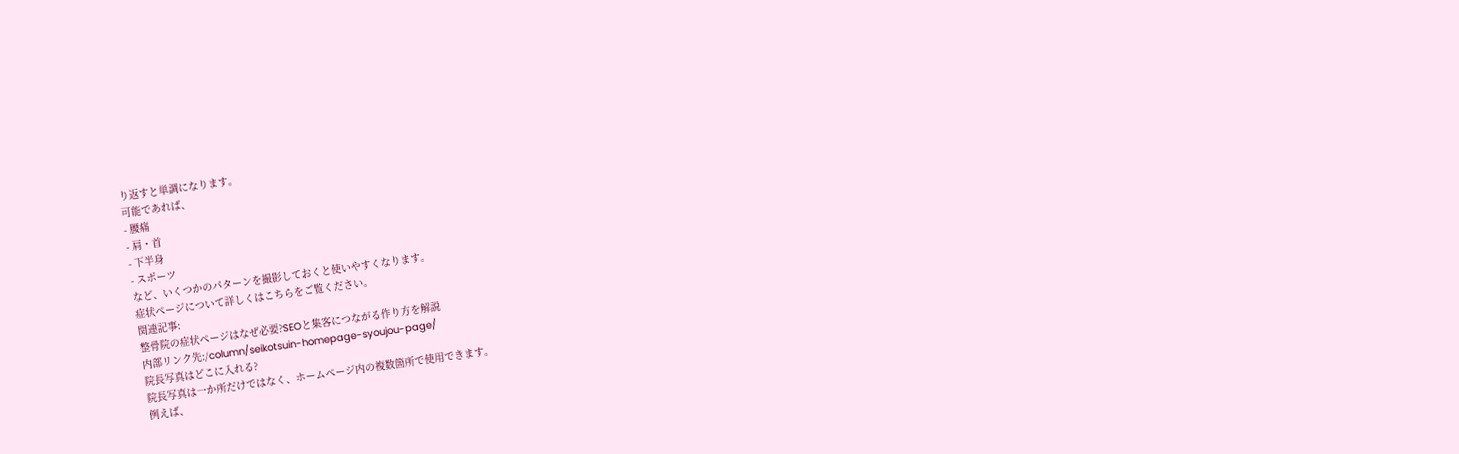り返すと単調になります。
可能であれば、
- 腰痛
- 肩・首
- 下半身
- スポーツ
など、いくつかのパターンを撮影しておくと使いやすくなります。
症状ページについて詳しくはこちらをご覧ください。
関連記事:
整骨院の症状ページはなぜ必要?SEOと集客につながる作り方を解説
内部リンク先:/column/seikotsuin-homepage-syoujou-page/
院長写真はどこに入れる?
院長写真は一か所だけではなく、ホームページ内の複数箇所で使用できます。
例えば、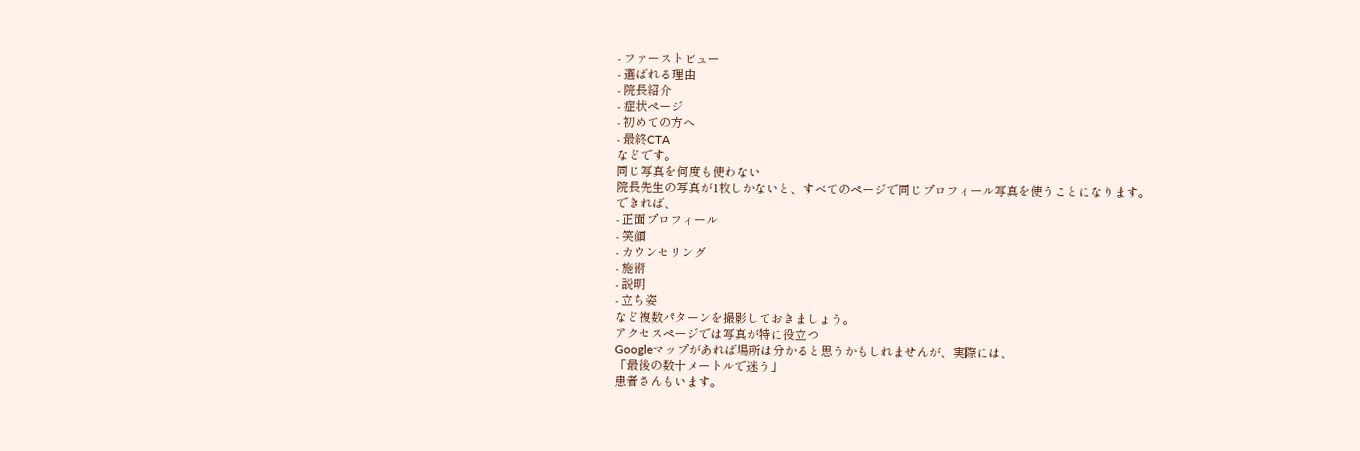- ファーストビュー
- 選ばれる理由
- 院長紹介
- 症状ページ
- 初めての方へ
- 最終CTA
などです。
同じ写真を何度も使わない
院長先生の写真が1枚しかないと、すべてのページで同じプロフィール写真を使うことになります。
できれば、
- 正面プロフィール
- 笑顔
- カウンセリング
- 施術
- 説明
- 立ち姿
など複数パターンを撮影しておきましょう。
アクセスページでは写真が特に役立つ
Googleマップがあれば場所は分かると思うかもしれませんが、実際には、
「最後の数十メートルで迷う」
患者さんもいます。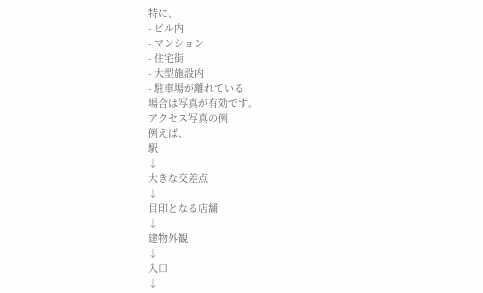特に、
- ビル内
- マンション
- 住宅街
- 大型施設内
- 駐車場が離れている
場合は写真が有効です。
アクセス写真の例
例えば、
駅
↓
大きな交差点
↓
目印となる店舗
↓
建物外観
↓
入口
↓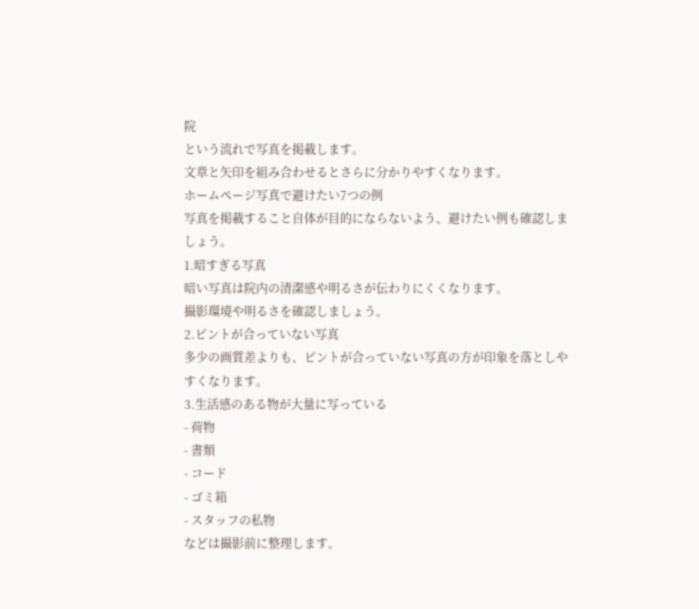院
という流れで写真を掲載します。
文章と矢印を組み合わせるとさらに分かりやすくなります。
ホームページ写真で避けたい7つの例
写真を掲載すること自体が目的にならないよう、避けたい例も確認しましょう。
1.暗すぎる写真
暗い写真は院内の清潔感や明るさが伝わりにくくなります。
撮影環境や明るさを確認しましょう。
2.ピントが合っていない写真
多少の画質差よりも、ピントが合っていない写真の方が印象を落としやすくなります。
3.生活感のある物が大量に写っている
- 荷物
- 書類
- コード
- ゴミ箱
- スタッフの私物
などは撮影前に整理します。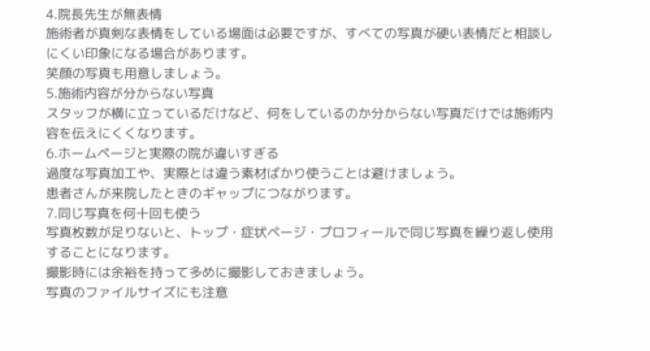4.院長先生が無表情
施術者が真剣な表情をしている場面は必要ですが、すべての写真が硬い表情だと相談しにくい印象になる場合があります。
笑顔の写真も用意しましょう。
5.施術内容が分からない写真
スタッフが横に立っているだけなど、何をしているのか分からない写真だけでは施術内容を伝えにくくなります。
6.ホームページと実際の院が違いすぎる
過度な写真加工や、実際とは違う素材ばかり使うことは避けましょう。
患者さんが来院したときのギャップにつながります。
7.同じ写真を何十回も使う
写真枚数が足りないと、トップ・症状ページ・プロフィールで同じ写真を繰り返し使用することになります。
撮影時には余裕を持って多めに撮影しておきましょう。
写真のファイルサイズにも注意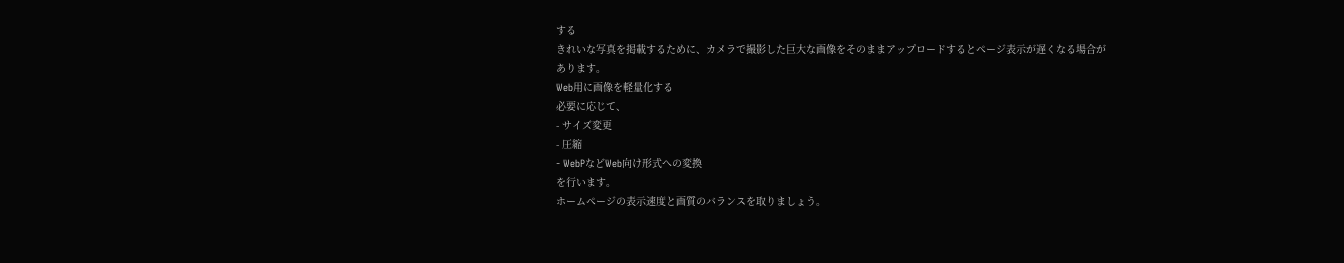する
きれいな写真を掲載するために、カメラで撮影した巨大な画像をそのままアップロードするとページ表示が遅くなる場合があります。
Web用に画像を軽量化する
必要に応じて、
- サイズ変更
- 圧縮
- WebPなどWeb向け形式への変換
を行います。
ホームページの表示速度と画質のバランスを取りましょう。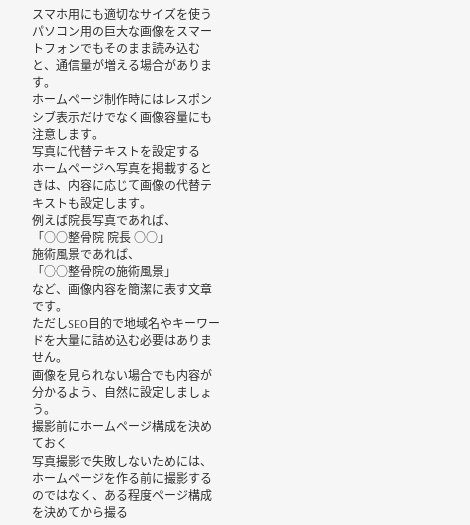スマホ用にも適切なサイズを使う
パソコン用の巨大な画像をスマートフォンでもそのまま読み込むと、通信量が増える場合があります。
ホームページ制作時にはレスポンシブ表示だけでなく画像容量にも注意します。
写真に代替テキストを設定する
ホームページへ写真を掲載するときは、内容に応じて画像の代替テキストも設定します。
例えば院長写真であれば、
「○○整骨院 院長 ○○」
施術風景であれば、
「○○整骨院の施術風景」
など、画像内容を簡潔に表す文章です。
ただしSEO目的で地域名やキーワードを大量に詰め込む必要はありません。
画像を見られない場合でも内容が分かるよう、自然に設定しましょう。
撮影前にホームページ構成を決めておく
写真撮影で失敗しないためには、
ホームページを作る前に撮影するのではなく、ある程度ページ構成を決めてから撮る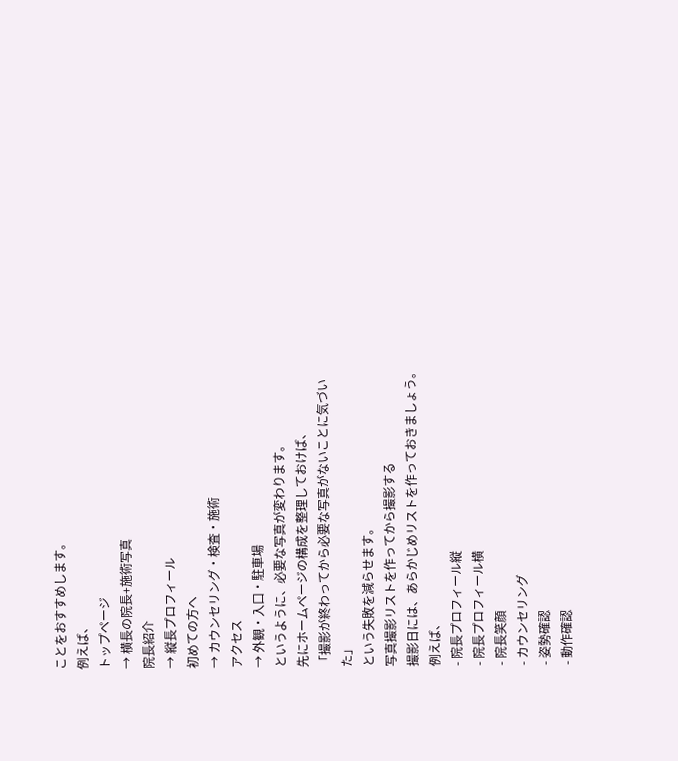ことをおすすめします。
例えば、
トップページ
→ 横長の院長+施術写真
院長紹介
→ 縦長プロフィール
初めての方へ
→ カウンセリング・検査・施術
アクセス
→ 外観・入口・駐車場
というように、必要な写真が変わります。
先にホームページの構成を整理しておけば、
「撮影が終わってから必要な写真がないことに気づいた」
という失敗を減らせます。
写真撮影リストを作ってから撮影する
撮影日には、あらかじめリストを作っておきましょう。
例えば、
- 院長プロフィール縦
- 院長プロフィール横
- 院長笑顔
- カウンセリング
- 姿勢確認
- 動作確認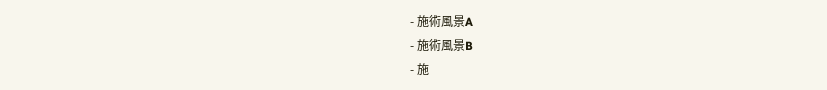- 施術風景A
- 施術風景B
- 施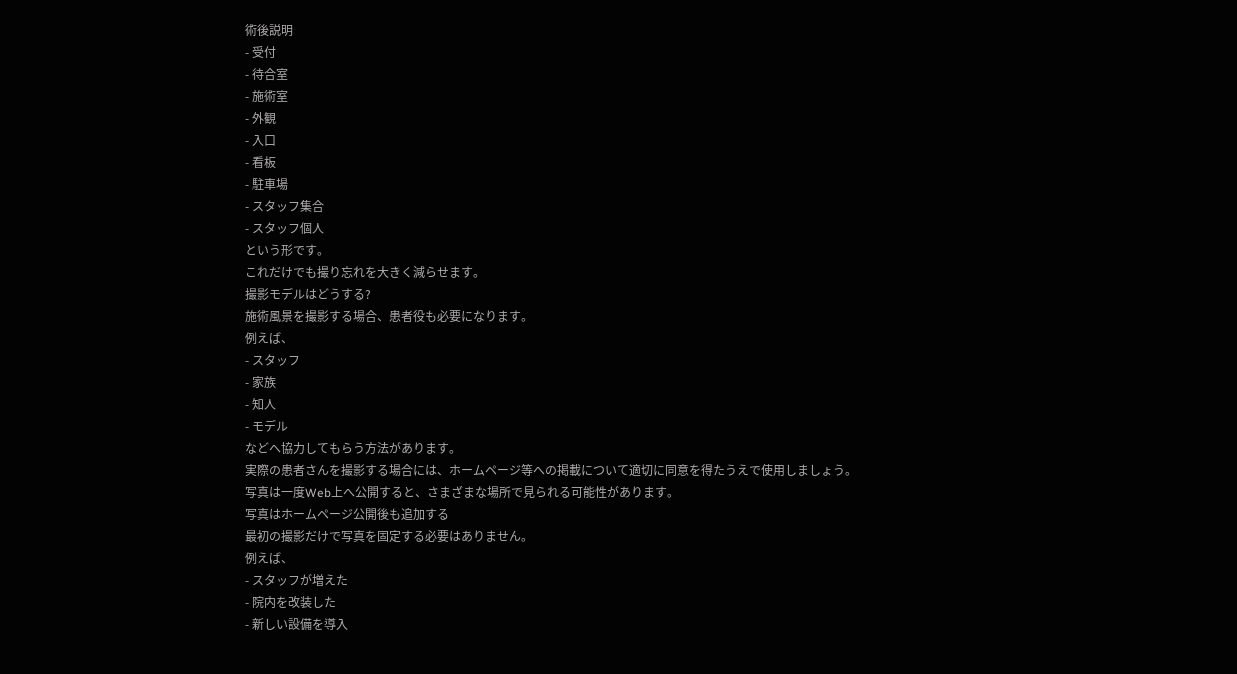術後説明
- 受付
- 待合室
- 施術室
- 外観
- 入口
- 看板
- 駐車場
- スタッフ集合
- スタッフ個人
という形です。
これだけでも撮り忘れを大きく減らせます。
撮影モデルはどうする?
施術風景を撮影する場合、患者役も必要になります。
例えば、
- スタッフ
- 家族
- 知人
- モデル
などへ協力してもらう方法があります。
実際の患者さんを撮影する場合には、ホームページ等への掲載について適切に同意を得たうえで使用しましょう。
写真は一度Web上へ公開すると、さまざまな場所で見られる可能性があります。
写真はホームページ公開後も追加する
最初の撮影だけで写真を固定する必要はありません。
例えば、
- スタッフが増えた
- 院内を改装した
- 新しい設備を導入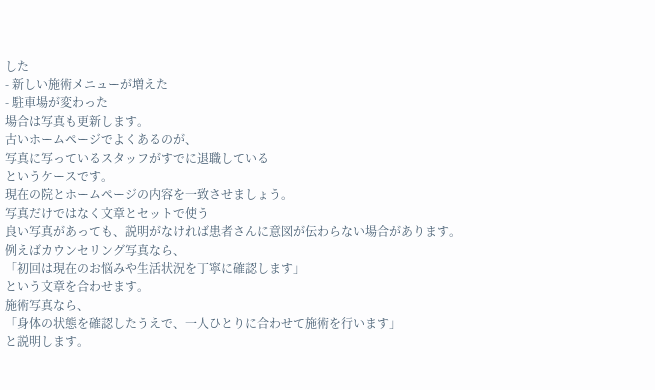した
- 新しい施術メニューが増えた
- 駐車場が変わった
場合は写真も更新します。
古いホームページでよくあるのが、
写真に写っているスタッフがすでに退職している
というケースです。
現在の院とホームページの内容を一致させましょう。
写真だけではなく文章とセットで使う
良い写真があっても、説明がなければ患者さんに意図が伝わらない場合があります。
例えばカウンセリング写真なら、
「初回は現在のお悩みや生活状況を丁寧に確認します」
という文章を合わせます。
施術写真なら、
「身体の状態を確認したうえで、一人ひとりに合わせて施術を行います」
と説明します。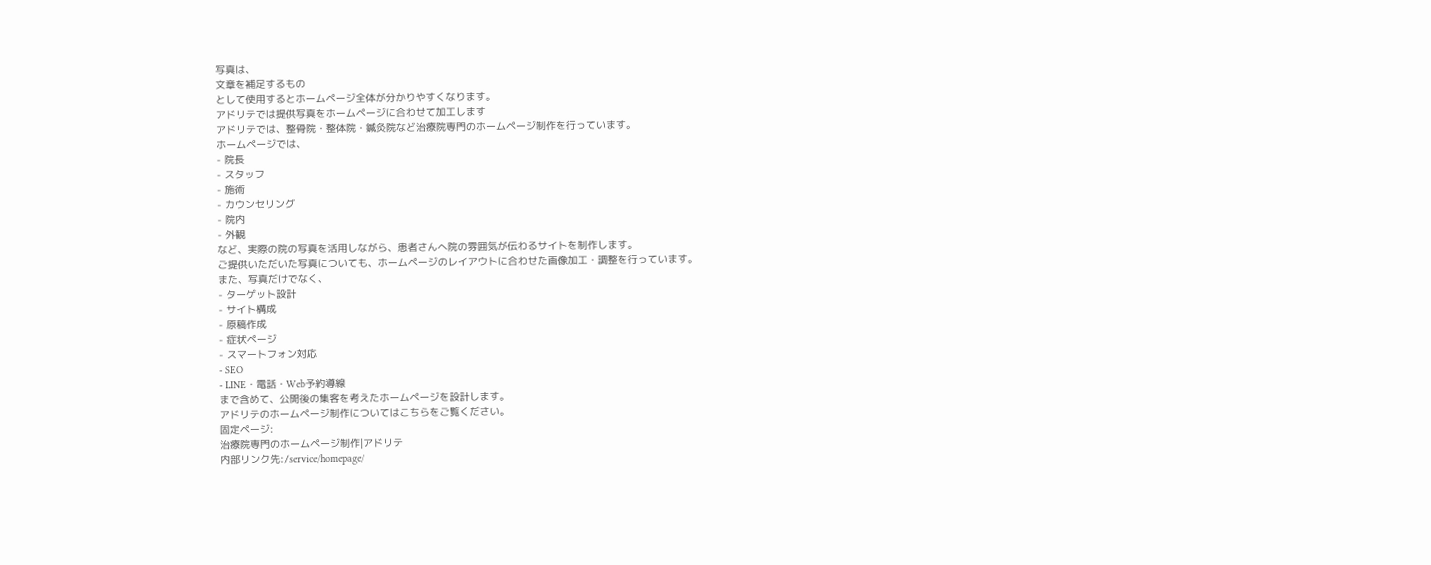写真は、
文章を補足するもの
として使用するとホームページ全体が分かりやすくなります。
アドリテでは提供写真をホームページに合わせて加工します
アドリテでは、整骨院・整体院・鍼灸院など治療院専門のホームページ制作を行っています。
ホームページでは、
- 院長
- スタッフ
- 施術
- カウンセリング
- 院内
- 外観
など、実際の院の写真を活用しながら、患者さんへ院の雰囲気が伝わるサイトを制作します。
ご提供いただいた写真についても、ホームページのレイアウトに合わせた画像加工・調整を行っています。
また、写真だけでなく、
- ターゲット設計
- サイト構成
- 原稿作成
- 症状ページ
- スマートフォン対応
- SEO
- LINE・電話・Web予約導線
まで含めて、公開後の集客を考えたホームページを設計します。
アドリテのホームページ制作についてはこちらをご覧ください。
固定ページ:
治療院専門のホームページ制作|アドリテ
内部リンク先:/service/homepage/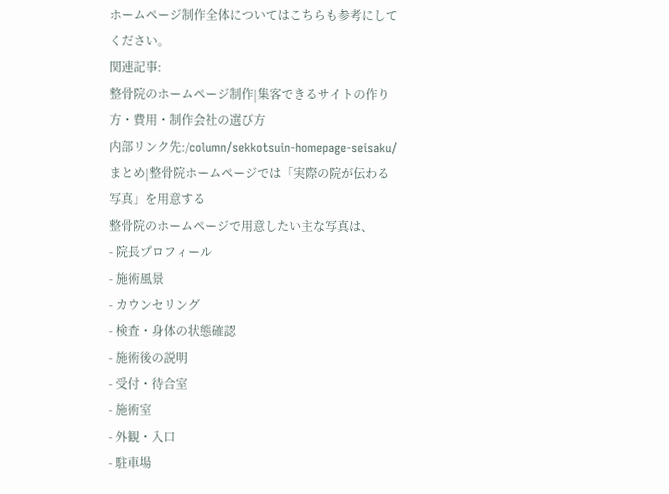ホームページ制作全体についてはこちらも参考にしてください。
関連記事:
整骨院のホームページ制作|集客できるサイトの作り方・費用・制作会社の選び方
内部リンク先:/column/sekkotsuin-homepage-seisaku/
まとめ|整骨院ホームページでは「実際の院が伝わる写真」を用意する
整骨院のホームページで用意したい主な写真は、
- 院長プロフィール
- 施術風景
- カウンセリング
- 検査・身体の状態確認
- 施術後の説明
- 受付・待合室
- 施術室
- 外観・入口
- 駐車場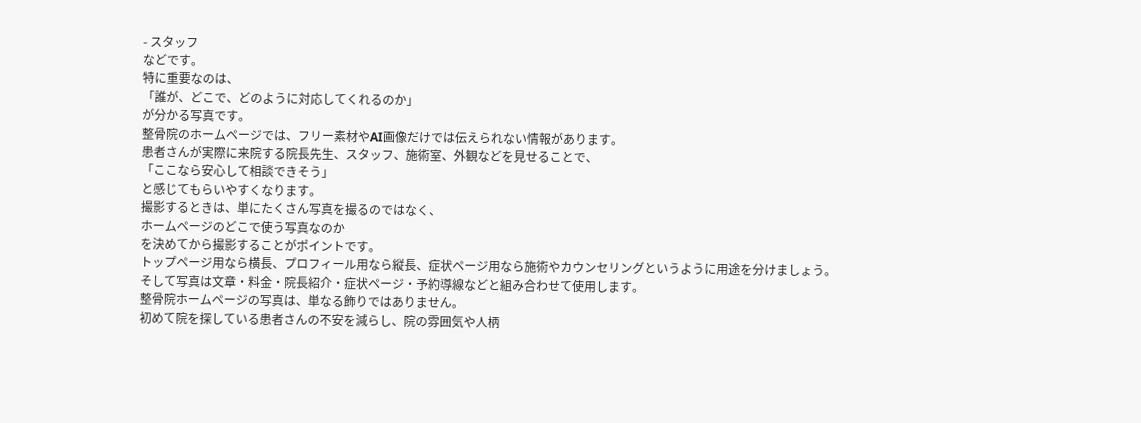- スタッフ
などです。
特に重要なのは、
「誰が、どこで、どのように対応してくれるのか」
が分かる写真です。
整骨院のホームページでは、フリー素材やAI画像だけでは伝えられない情報があります。
患者さんが実際に来院する院長先生、スタッフ、施術室、外観などを見せることで、
「ここなら安心して相談できそう」
と感じてもらいやすくなります。
撮影するときは、単にたくさん写真を撮るのではなく、
ホームページのどこで使う写真なのか
を決めてから撮影することがポイントです。
トップページ用なら横長、プロフィール用なら縦長、症状ページ用なら施術やカウンセリングというように用途を分けましょう。
そして写真は文章・料金・院長紹介・症状ページ・予約導線などと組み合わせて使用します。
整骨院ホームページの写真は、単なる飾りではありません。
初めて院を探している患者さんの不安を減らし、院の雰囲気や人柄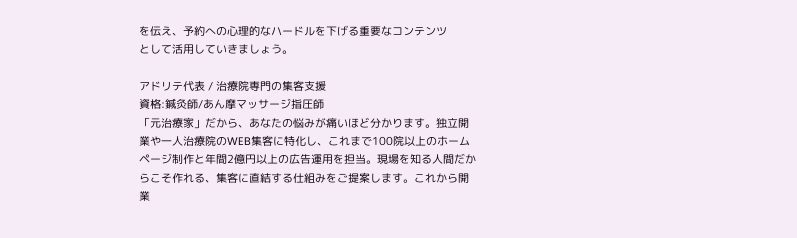を伝え、予約への心理的なハードルを下げる重要なコンテンツ
として活用していきましょう。

アドリテ代表 / 治療院専門の集客支援
資格:鍼灸師/あん摩マッサージ指圧師
「元治療家」だから、あなたの悩みが痛いほど分かります。独立開業や一人治療院のWEB集客に特化し、これまで100院以上のホームページ制作と年間2億円以上の広告運用を担当。現場を知る人間だからこそ作れる、集客に直結する仕組みをご提案します。これから開業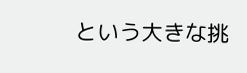という大きな挑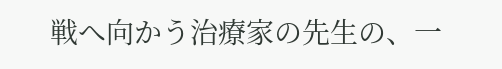戦へ向かう治療家の先生の、一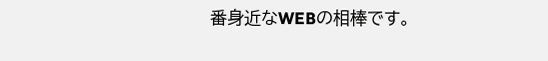番身近なWEBの相棒です。